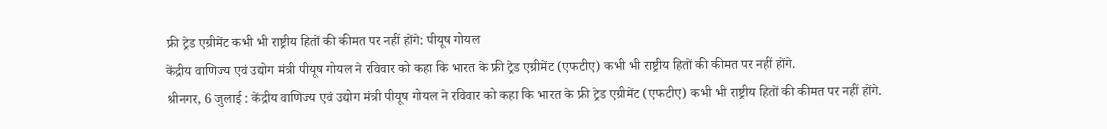फ्री ट्रेड एग्रीमेंट कभी भी राष्ट्रीय हितों की कीमत पर नहीं होंगे: पीयूष गोयल
केंद्रीय वाणिज्य एवं उद्योग मंत्री पीयूष गोयल ने रविवार को कहा कि भारत के फ्री ट्रेड एग्रीमेंट (एफटीए) कभी भी राष्ट्रीय हितों की कीमत पर नहीं होंगे.
श्रीनगर, 6 जुलाई : केंद्रीय वाणिज्य एवं उद्योग मंत्री पीयूष गोयल ने रविवार को कहा कि भारत के फ्री ट्रेड एग्रीमेंट (एफटीए) कभी भी राष्ट्रीय हितों की कीमत पर नहीं होंगे.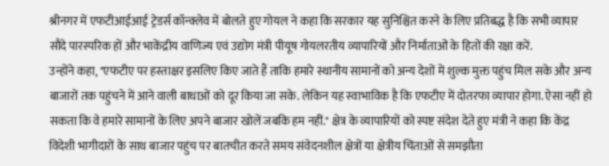श्रीनगर में एफटीआईआई ट्रेडर्स कॉन्क्लेव में बोलते हुए गोयल ने कहा कि सरकार यह सुनिश्चित करने के लिए प्रतिबद्ध है कि सभी व्यापार सौदे पारस्परिक हों और भाकेंद्रीय वाणिज्य एवं उद्योग मंत्री पीयूष गोयलरतीय व्यापारियों और निर्माताओं के हितों की रक्षा करें.
उन्होंने कहा, "एफटीए पर हस्ताक्षर इसलिए किए जाते हैं ताकि हमारे स्थानीय सामानों को अन्य देशों में शुल्क मुक्त पहुंच मिल सके और अन्य बाजारों तक पहुंचने में आने वाली बाधाओं को दूर किया जा सके. लेकिन यह स्वाभाविक है कि एफटीए में दोतरफा व्यापार होगा. ऐसा नहीं हो सकता कि वे हमारे सामानों के लिए अपने बाजार खोलें जबकि हम नहीं." क्षेत्र के व्यापारियों को स्पष्ट संदेश देते हुए मंत्री ने कहा कि केंद्र विदेशी भागीदारों के साथ बाजार पहुंच पर बातचीत करते समय संवेदनशील क्षेत्रों या क्षेत्रीय चिंताओं से समझौता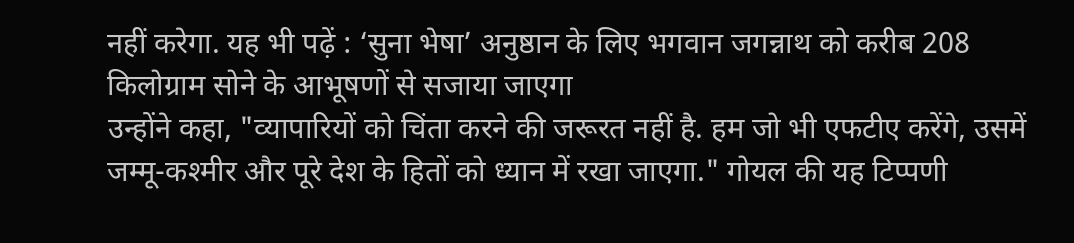नहीं करेगा. यह भी पढ़ें : ‘सुना भेषा’ अनुष्ठान के लिए भगवान जगन्नाथ को करीब 208 किलोग्राम सोने के आभूषणों से सजाया जाएगा
उन्होंने कहा, "व्यापारियों को चिंता करने की जरूरत नहीं है. हम जो भी एफटीए करेंगे, उसमें जम्मू-कश्मीर और पूरे देश के हितों को ध्यान में रखा जाएगा." गोयल की यह टिप्पणी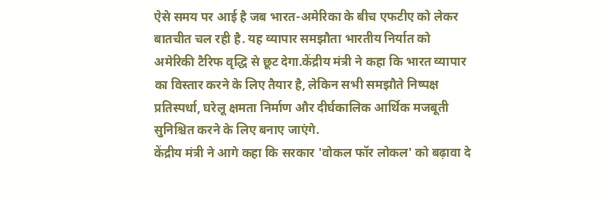ऐसे समय पर आई है जब भारत-अमेरिका के बीच एफटीए को लेकर बातचीत चल रही है. यह व्यापार समझौता भारतीय निर्यात को अमेरिकी टैरिफ वृद्धि से छूट देगा.केंद्रीय मंत्री ने कहा कि भारत व्यापार का विस्तार करने के लिए तैयार है, लेकिन सभी समझौते निष्पक्ष प्रतिस्पर्धा, घरेलू क्षमता निर्माण और दीर्घकालिक आर्थिक मजबूती सुनिश्चित करने के लिए बनाए जाएंगे.
केंद्रीय मंत्री ने आगे कहा कि सरकार 'वोकल फॉर लोकल' को बढ़ावा दे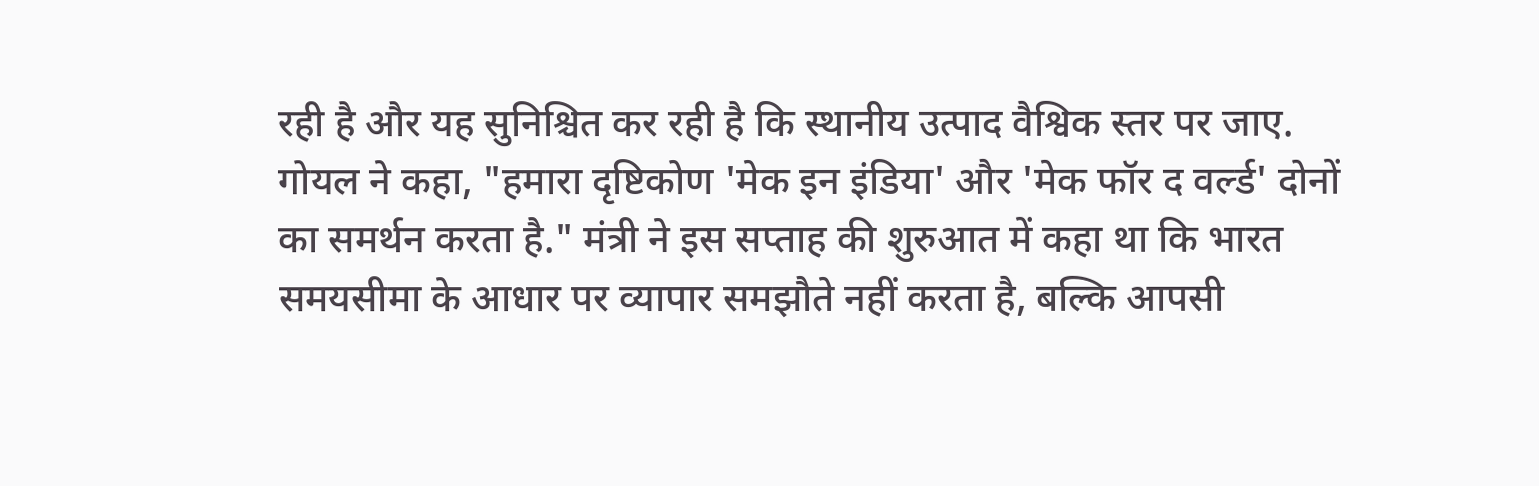रही है और यह सुनिश्चित कर रही है कि स्थानीय उत्पाद वैश्विक स्तर पर जाए. गोयल ने कहा, "हमारा दृष्टिकोण 'मेक इन इंडिया' और 'मेक फॉर द वर्ल्ड' दोनों का समर्थन करता है." मंत्री ने इस सप्ताह की शुरुआत में कहा था कि भारत समयसीमा के आधार पर व्यापार समझौते नहीं करता है, बल्कि आपसी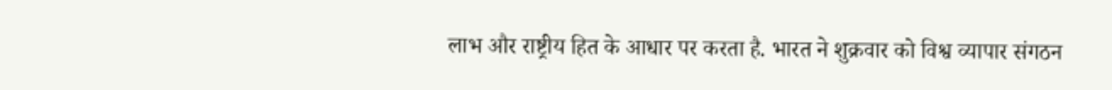लाभ और राष्ट्रीय हित के आधार पर करता है. भारत ने शुक्रवार को विश्व व्यापार संगठन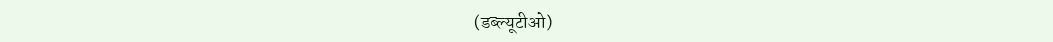(डब्ल्यूटीओ)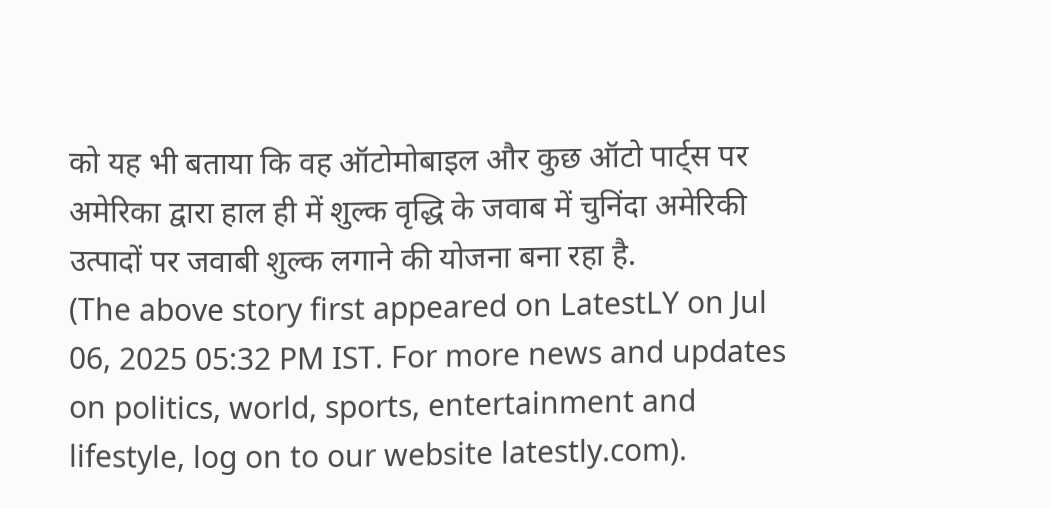को यह भी बताया कि वह ऑटोमोबाइल और कुछ ऑटो पार्ट्स पर अमेरिका द्वारा हाल ही में शुल्क वृद्धि के जवाब में चुनिंदा अमेरिकी उत्पादों पर जवाबी शुल्क लगाने की योजना बना रहा है.
(The above story first appeared on LatestLY on Jul 06, 2025 05:32 PM IST. For more news and updates on politics, world, sports, entertainment and lifestyle, log on to our website latestly.com).